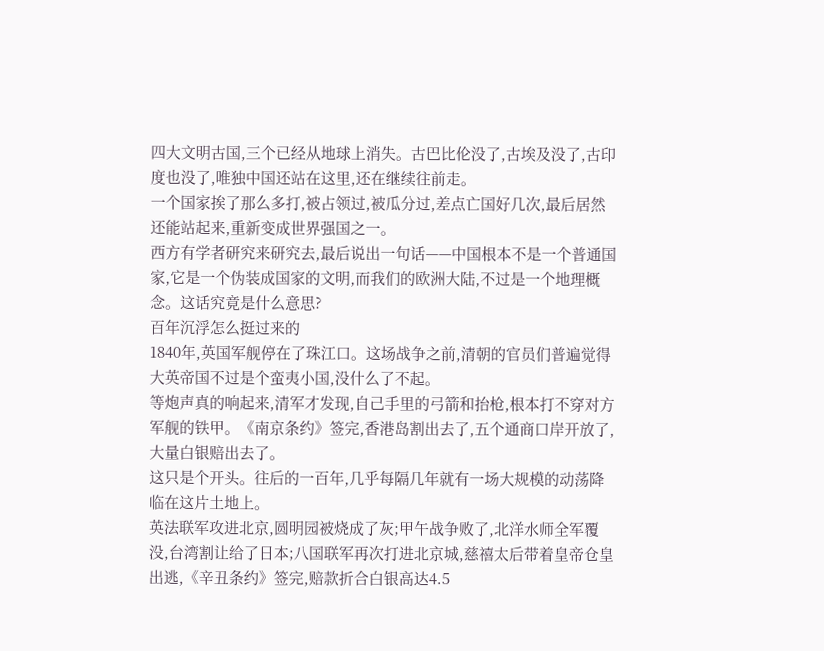四大文明古国,三个已经从地球上消失。古巴比伦没了,古埃及没了,古印度也没了,唯独中国还站在这里,还在继续往前走。
一个国家挨了那么多打,被占领过,被瓜分过,差点亡国好几次,最后居然还能站起来,重新变成世界强国之一。
西方有学者研究来研究去,最后说出一句话——中国根本不是一个普通国家,它是一个伪装成国家的文明,而我们的欧洲大陆,不过是一个地理概念。这话究竟是什么意思?
百年沉浮怎么挺过来的
1840年,英国军舰停在了珠江口。这场战争之前,清朝的官员们普遍觉得大英帝国不过是个蛮夷小国,没什么了不起。
等炮声真的响起来,清军才发现,自己手里的弓箭和抬枪,根本打不穿对方军舰的铁甲。《南京条约》签完,香港岛割出去了,五个通商口岸开放了,大量白银赔出去了。
这只是个开头。往后的一百年,几乎每隔几年就有一场大规模的动荡降临在这片土地上。
英法联军攻进北京,圆明园被烧成了灰;甲午战争败了,北洋水师全军覆没,台湾割让给了日本;八国联军再次打进北京城,慈禧太后带着皇帝仓皇出逃,《辛丑条约》签完,赔款折合白银高达4.5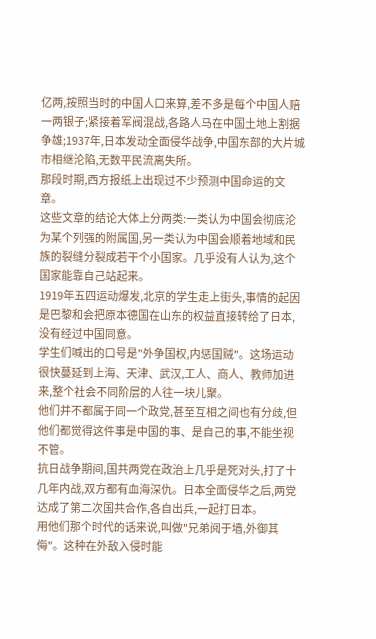亿两,按照当时的中国人口来算,差不多是每个中国人赔一两银子;紧接着军阀混战,各路人马在中国土地上割据争雄;1937年,日本发动全面侵华战争,中国东部的大片城市相继沦陷,无数平民流离失所。
那段时期,西方报纸上出现过不少预测中国命运的文章。
这些文章的结论大体上分两类:一类认为中国会彻底沦为某个列强的附属国,另一类认为中国会顺着地域和民族的裂缝分裂成若干个小国家。几乎没有人认为,这个国家能靠自己站起来。
1919年五四运动爆发,北京的学生走上街头,事情的起因是巴黎和会把原本德国在山东的权益直接转给了日本,没有经过中国同意。
学生们喊出的口号是"外争国权,内惩国贼"。这场运动很快蔓延到上海、天津、武汉,工人、商人、教师加进来,整个社会不同阶层的人往一块儿聚。
他们并不都属于同一个政党,甚至互相之间也有分歧,但他们都觉得这件事是中国的事、是自己的事,不能坐视不管。
抗日战争期间,国共两党在政治上几乎是死对头,打了十几年内战,双方都有血海深仇。日本全面侵华之后,两党达成了第二次国共合作,各自出兵,一起打日本。
用他们那个时代的话来说,叫做"兄弟阋于墙,外御其侮"。这种在外敌入侵时能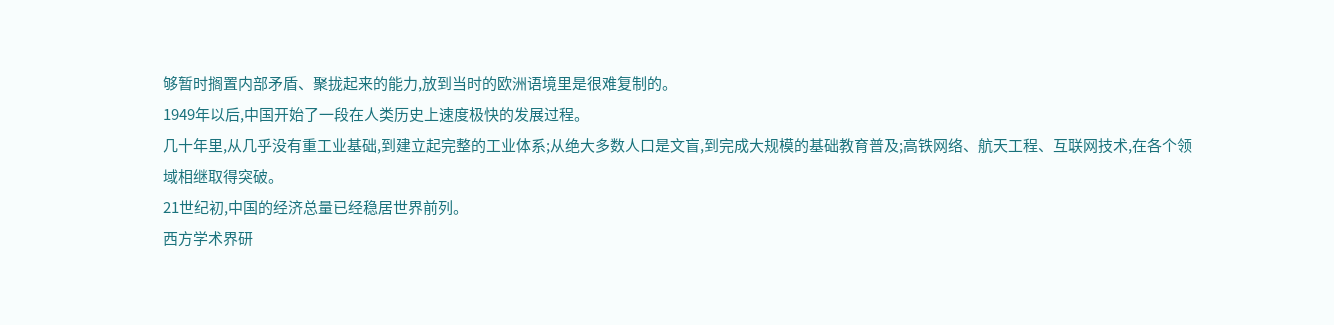够暂时搁置内部矛盾、聚拢起来的能力,放到当时的欧洲语境里是很难复制的。
1949年以后,中国开始了一段在人类历史上速度极快的发展过程。
几十年里,从几乎没有重工业基础,到建立起完整的工业体系;从绝大多数人口是文盲,到完成大规模的基础教育普及;高铁网络、航天工程、互联网技术,在各个领域相继取得突破。
21世纪初,中国的经济总量已经稳居世界前列。
西方学术界研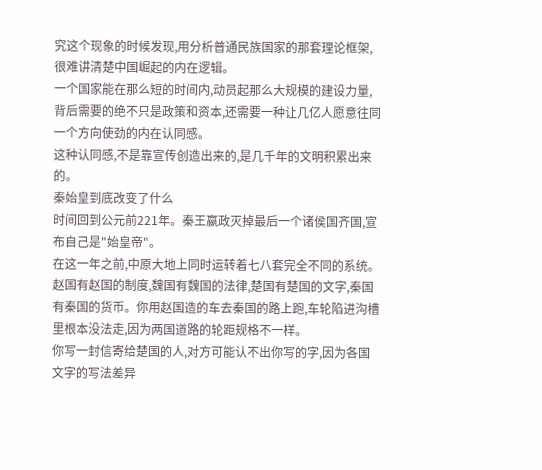究这个现象的时候发现,用分析普通民族国家的那套理论框架,很难讲清楚中国崛起的内在逻辑。
一个国家能在那么短的时间内,动员起那么大规模的建设力量,背后需要的绝不只是政策和资本,还需要一种让几亿人愿意往同一个方向使劲的内在认同感。
这种认同感,不是靠宣传创造出来的,是几千年的文明积累出来的。
秦始皇到底改变了什么
时间回到公元前221年。秦王嬴政灭掉最后一个诸侯国齐国,宣布自己是"始皇帝"。
在这一年之前,中原大地上同时运转着七八套完全不同的系统。
赵国有赵国的制度,魏国有魏国的法律,楚国有楚国的文字,秦国有秦国的货币。你用赵国造的车去秦国的路上跑,车轮陷进沟槽里根本没法走,因为两国道路的轮距规格不一样。
你写一封信寄给楚国的人,对方可能认不出你写的字,因为各国文字的写法差异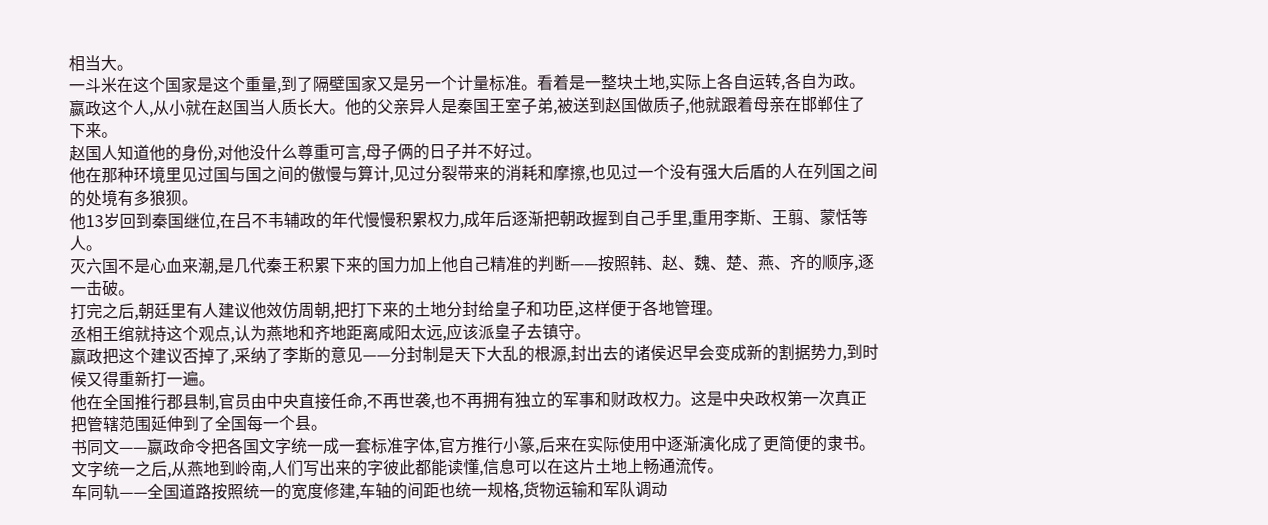相当大。
一斗米在这个国家是这个重量,到了隔壁国家又是另一个计量标准。看着是一整块土地,实际上各自运转,各自为政。
嬴政这个人,从小就在赵国当人质长大。他的父亲异人是秦国王室子弟,被送到赵国做质子,他就跟着母亲在邯郸住了下来。
赵国人知道他的身份,对他没什么尊重可言,母子俩的日子并不好过。
他在那种环境里见过国与国之间的傲慢与算计,见过分裂带来的消耗和摩擦,也见过一个没有强大后盾的人在列国之间的处境有多狼狈。
他13岁回到秦国继位,在吕不韦辅政的年代慢慢积累权力,成年后逐渐把朝政握到自己手里,重用李斯、王翦、蒙恬等人。
灭六国不是心血来潮,是几代秦王积累下来的国力加上他自己精准的判断——按照韩、赵、魏、楚、燕、齐的顺序,逐一击破。
打完之后,朝廷里有人建议他效仿周朝,把打下来的土地分封给皇子和功臣,这样便于各地管理。
丞相王绾就持这个观点,认为燕地和齐地距离咸阳太远,应该派皇子去镇守。
嬴政把这个建议否掉了,采纳了李斯的意见——分封制是天下大乱的根源,封出去的诸侯迟早会变成新的割据势力,到时候又得重新打一遍。
他在全国推行郡县制,官员由中央直接任命,不再世袭,也不再拥有独立的军事和财政权力。这是中央政权第一次真正把管辖范围延伸到了全国每一个县。
书同文——嬴政命令把各国文字统一成一套标准字体,官方推行小篆,后来在实际使用中逐渐演化成了更简便的隶书。
文字统一之后,从燕地到岭南,人们写出来的字彼此都能读懂,信息可以在这片土地上畅通流传。
车同轨——全国道路按照统一的宽度修建,车轴的间距也统一规格,货物运输和军队调动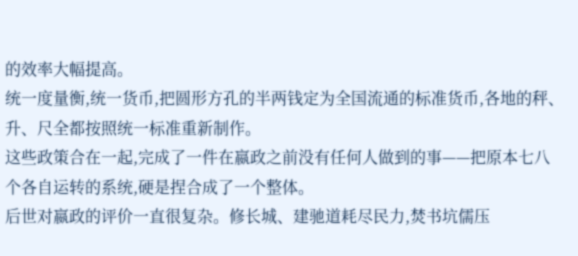的效率大幅提高。
统一度量衡,统一货币,把圆形方孔的半两钱定为全国流通的标准货币,各地的秤、升、尺全都按照统一标准重新制作。
这些政策合在一起,完成了一件在嬴政之前没有任何人做到的事——把原本七八个各自运转的系统,硬是捏合成了一个整体。
后世对嬴政的评价一直很复杂。修长城、建驰道耗尽民力,焚书坑儒压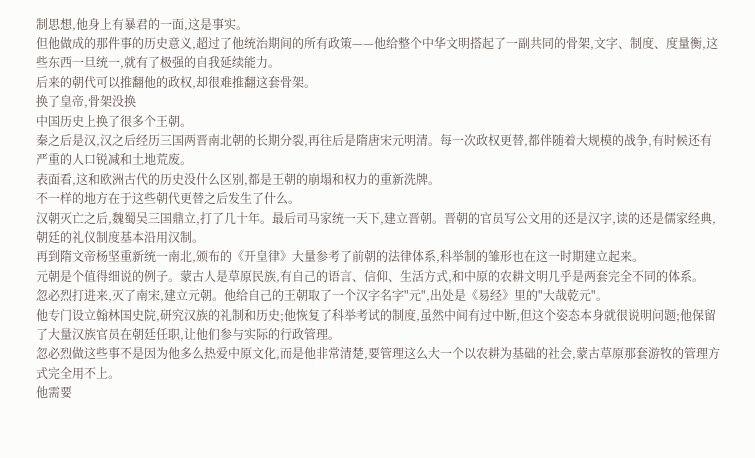制思想,他身上有暴君的一面,这是事实。
但他做成的那件事的历史意义,超过了他统治期间的所有政策——他给整个中华文明搭起了一副共同的骨架,文字、制度、度量衡,这些东西一旦统一,就有了极强的自我延续能力。
后来的朝代可以推翻他的政权,却很难推翻这套骨架。
换了皇帝,骨架没换
中国历史上换了很多个王朝。
秦之后是汉,汉之后经历三国两晋南北朝的长期分裂,再往后是隋唐宋元明清。每一次政权更替,都伴随着大规模的战争,有时候还有严重的人口锐减和土地荒废。
表面看,这和欧洲古代的历史没什么区别,都是王朝的崩塌和权力的重新洗牌。
不一样的地方在于这些朝代更替之后发生了什么。
汉朝灭亡之后,魏蜀吴三国鼎立,打了几十年。最后司马家统一天下,建立晋朝。晋朝的官员写公文用的还是汉字,读的还是儒家经典,朝廷的礼仪制度基本沿用汉制。
再到隋文帝杨坚重新统一南北,颁布的《开皇律》大量参考了前朝的法律体系,科举制的雏形也在这一时期建立起来。
元朝是个值得细说的例子。蒙古人是草原民族,有自己的语言、信仰、生活方式,和中原的农耕文明几乎是两套完全不同的体系。
忽必烈打进来,灭了南宋,建立元朝。他给自己的王朝取了一个汉字名字"元",出处是《易经》里的"大哉乾元"。
他专门设立翰林国史院,研究汉族的礼制和历史;他恢复了科举考试的制度,虽然中间有过中断,但这个姿态本身就很说明问题;他保留了大量汉族官员在朝廷任职,让他们参与实际的行政管理。
忽必烈做这些事不是因为他多么热爱中原文化,而是他非常清楚,要管理这么大一个以农耕为基础的社会,蒙古草原那套游牧的管理方式完全用不上。
他需要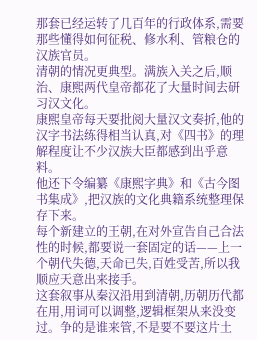那套已经运转了几百年的行政体系,需要那些懂得如何征税、修水利、管粮仓的汉族官员。
清朝的情况更典型。满族入关之后,顺治、康熙两代皇帝都花了大量时间去研习汉文化。
康熙皇帝每天要批阅大量汉文奏折,他的汉字书法练得相当认真,对《四书》的理解程度让不少汉族大臣都感到出乎意料。
他还下令编纂《康熙字典》和《古今图书集成》,把汉族的文化典籍系统整理保存下来。
每个新建立的王朝,在对外宣告自己合法性的时候,都要说一套固定的话——上一个朝代失德,天命已失,百姓受苦,所以我顺应天意出来接手。
这套叙事从秦汉沿用到清朝,历朝历代都在用,用词可以调整,逻辑框架从来没变过。争的是谁来管,不是要不要这片土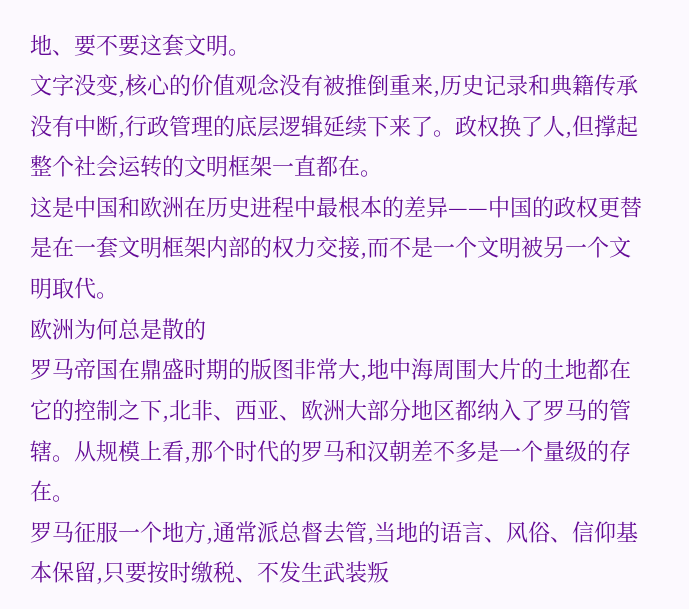地、要不要这套文明。
文字没变,核心的价值观念没有被推倒重来,历史记录和典籍传承没有中断,行政管理的底层逻辑延续下来了。政权换了人,但撑起整个社会运转的文明框架一直都在。
这是中国和欧洲在历史进程中最根本的差异——中国的政权更替是在一套文明框架内部的权力交接,而不是一个文明被另一个文明取代。
欧洲为何总是散的
罗马帝国在鼎盛时期的版图非常大,地中海周围大片的土地都在它的控制之下,北非、西亚、欧洲大部分地区都纳入了罗马的管辖。从规模上看,那个时代的罗马和汉朝差不多是一个量级的存在。
罗马征服一个地方,通常派总督去管,当地的语言、风俗、信仰基本保留,只要按时缴税、不发生武装叛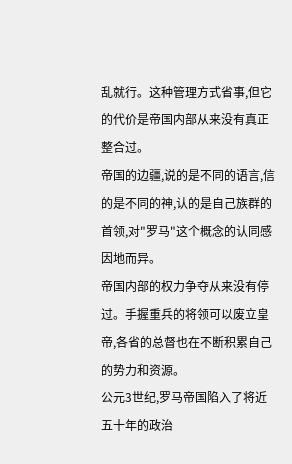乱就行。这种管理方式省事,但它的代价是帝国内部从来没有真正整合过。
帝国的边疆,说的是不同的语言,信的是不同的神,认的是自己族群的首领,对"罗马"这个概念的认同感因地而异。
帝国内部的权力争夺从来没有停过。手握重兵的将领可以废立皇帝,各省的总督也在不断积累自己的势力和资源。
公元3世纪,罗马帝国陷入了将近五十年的政治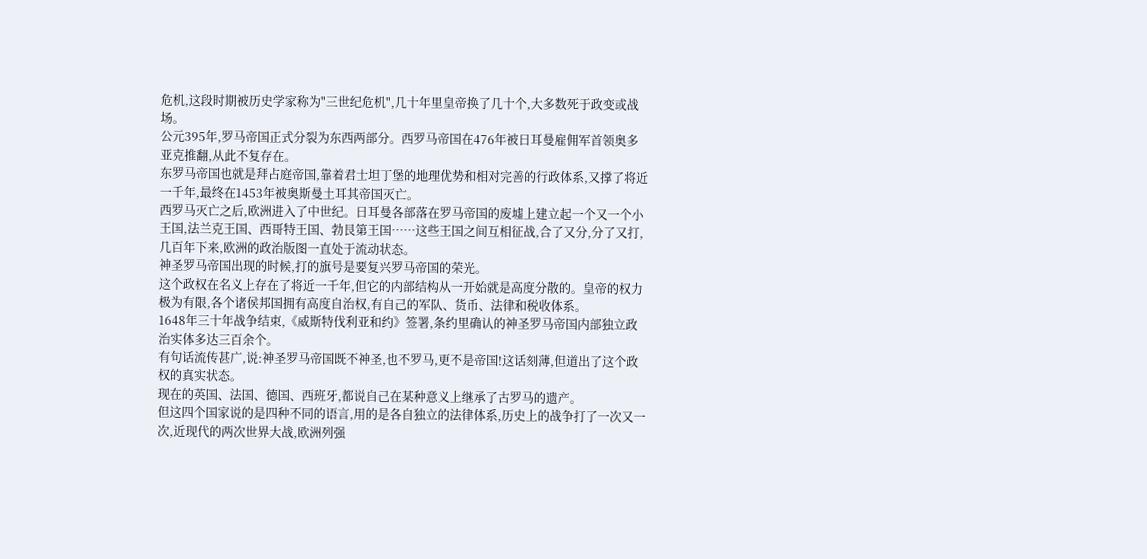危机,这段时期被历史学家称为"三世纪危机",几十年里皇帝换了几十个,大多数死于政变或战场。
公元395年,罗马帝国正式分裂为东西两部分。西罗马帝国在476年被日耳曼雇佣军首领奥多亚克推翻,从此不复存在。
东罗马帝国也就是拜占庭帝国,靠着君士坦丁堡的地理优势和相对完善的行政体系,又撑了将近一千年,最终在1453年被奥斯曼土耳其帝国灭亡。
西罗马灭亡之后,欧洲进入了中世纪。日耳曼各部落在罗马帝国的废墟上建立起一个又一个小王国,法兰克王国、西哥特王国、勃艮第王国……这些王国之间互相征战,合了又分,分了又打,几百年下来,欧洲的政治版图一直处于流动状态。
神圣罗马帝国出现的时候,打的旗号是要复兴罗马帝国的荣光。
这个政权在名义上存在了将近一千年,但它的内部结构从一开始就是高度分散的。皇帝的权力极为有限,各个诸侯邦国拥有高度自治权,有自己的军队、货币、法律和税收体系。
1648年三十年战争结束,《威斯特伐利亚和约》签署,条约里确认的神圣罗马帝国内部独立政治实体多达三百余个。
有句话流传甚广,说:神圣罗马帝国既不神圣,也不罗马,更不是帝国!这话刻薄,但道出了这个政权的真实状态。
现在的英国、法国、德国、西班牙,都说自己在某种意义上继承了古罗马的遗产。
但这四个国家说的是四种不同的语言,用的是各自独立的法律体系,历史上的战争打了一次又一次,近现代的两次世界大战,欧洲列强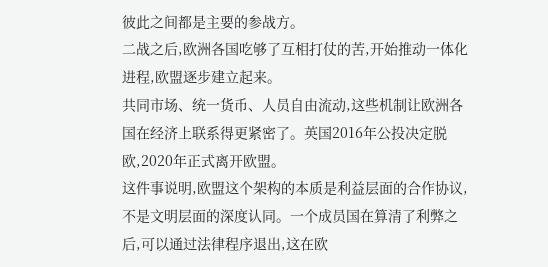彼此之间都是主要的参战方。
二战之后,欧洲各国吃够了互相打仗的苦,开始推动一体化进程,欧盟逐步建立起来。
共同市场、统一货币、人员自由流动,这些机制让欧洲各国在经济上联系得更紧密了。英国2016年公投决定脱欧,2020年正式离开欧盟。
这件事说明,欧盟这个架构的本质是利益层面的合作协议,不是文明层面的深度认同。一个成员国在算清了利弊之后,可以通过法律程序退出,这在欧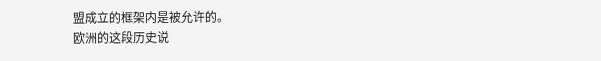盟成立的框架内是被允许的。
欧洲的这段历史说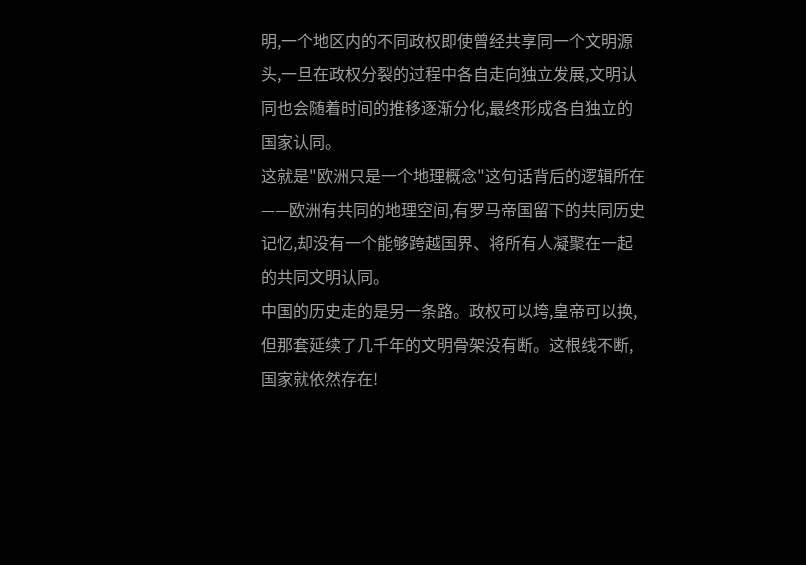明,一个地区内的不同政权即使曾经共享同一个文明源头,一旦在政权分裂的过程中各自走向独立发展,文明认同也会随着时间的推移逐渐分化,最终形成各自独立的国家认同。
这就是"欧洲只是一个地理概念"这句话背后的逻辑所在——欧洲有共同的地理空间,有罗马帝国留下的共同历史记忆,却没有一个能够跨越国界、将所有人凝聚在一起的共同文明认同。
中国的历史走的是另一条路。政权可以垮,皇帝可以换,但那套延续了几千年的文明骨架没有断。这根线不断,国家就依然存在!